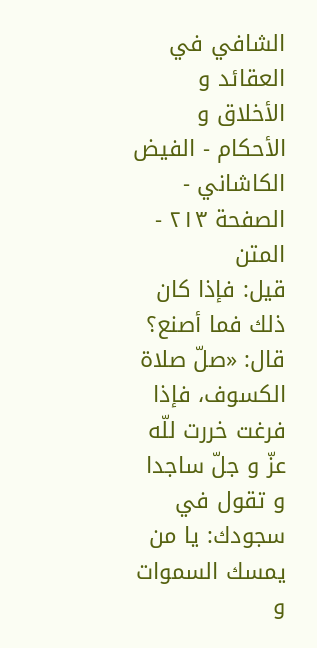الشافي في العقائد و الأخلاق و الأحكام - الفيض الكاشاني - الصفحة ٢١٣ - المتن
قيل: فإذا كان ذلك فما أصنع؟ قال: «صلّ صلاة الكسوف، فإذا فرغت خررت للّه عزّ و جلّ ساجدا و تقول في سجودك: يا من يمسك السموات و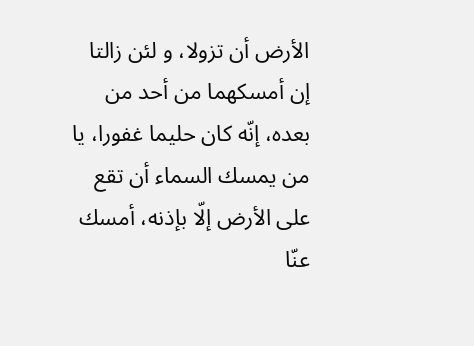الأرض أن تزولا، و لئن زالتا إن أمسكهما من أحد من بعده، إنّه كان حليما غفورا، يا من يمسك السماء أن تقع على الأرض إلّا بإذنه، أمسك عنّا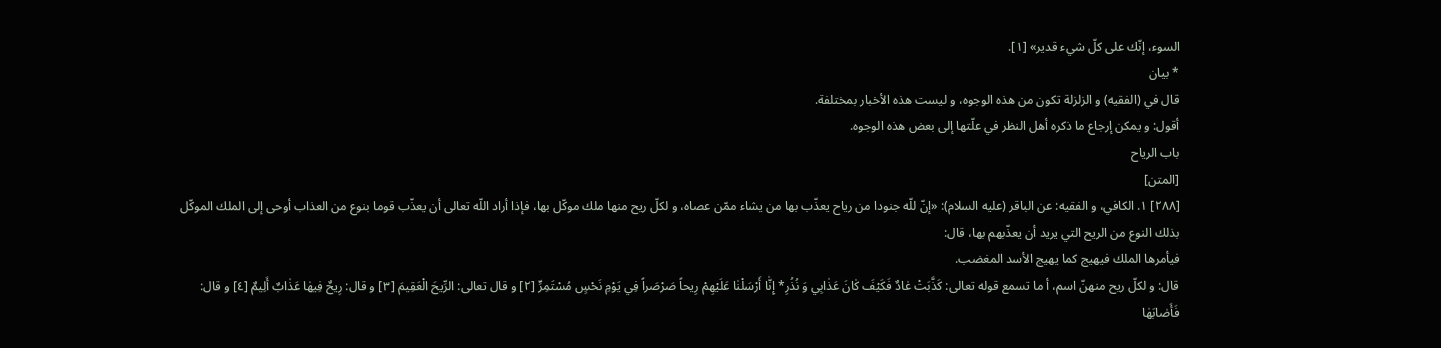السوء، إنّك على كلّ شيء قدير» [١].
* بيان
قال في (الفقيه) و الزلزلة تكون من هذه الوجوه، و ليست هذه الأخبار بمختلفة.
أقول: و يمكن إرجاع ما ذكره أهل النظر في علّتها إلى بعض هذه الوجوه.
باب الرياح
[المتن]
[٢٨٨] ١. الكافي، و الفقيه: عن الباقر (عليه السلام): «إنّ للّه جنودا من رياح يعذّب بها من يشاء ممّن عصاه، و لكلّ ريح منها ملك موكّل بها، فإذا أراد اللّه تعالى أن يعذّب قوما بنوع من العذاب أوحى إلى الملك الموكّل بذلك النوع من الريح التي يريد أن يعذّبهم بها، قال:
فيأمرها الملك فيهيج كما يهيج الأسد المغضب.
قال: و لكلّ ريح منهنّ اسم، أ ما تسمع قوله تعالى: كَذَّبَتْ عٰادٌ فَكَيْفَ كٰانَ عَذٰابِي وَ نُذُرِ* إِنّٰا أَرْسَلْنٰا عَلَيْهِمْ رِيحاً صَرْصَراً فِي يَوْمِ نَحْسٍ مُسْتَمِرٍّ [٢] و قال تعالى: الرِّيحَ الْعَقِيمَ [٣] و قال: رِيحٌ فِيهٰا عَذٰابٌ أَلِيمٌ [٤] و قال: فَأَصٰابَهٰا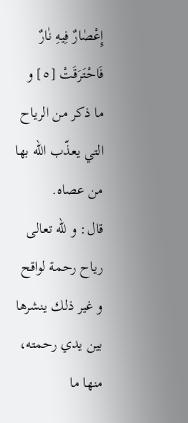إِعْصٰارٌ فِيهِ نٰارٌ فَاحْتَرَقَتْ [٥] و ما ذكر من الرياح التي يعذّب اللّه بها من عصاه.
قال: و للّه تعالى رياح رحمة لواقح و غير ذلك ينشرها بين يدي رحمته، منها ما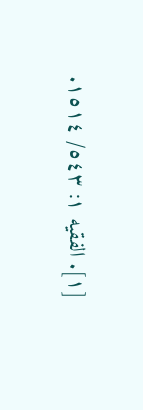[١]. الفقيه ١: ٥٤٣/ ١٥١٤.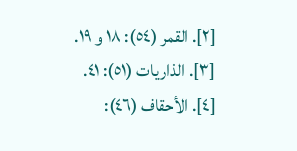[٢]. القمر (٥٤): ١٨ و ١٩.
[٣]. الذاريات (٥١): ٤١.
[٤]. الأحقاف (٤٦):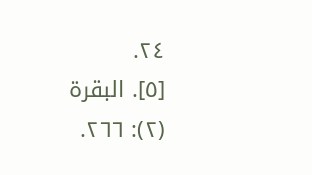٢٤.
[٥]. البقرة (٢): ٢٦٦.